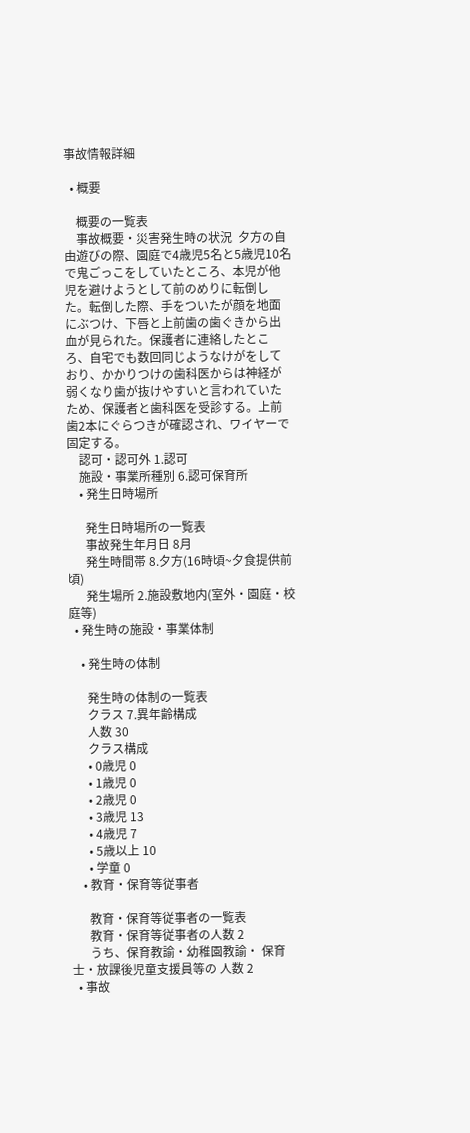事故情報詳細

  • 概要

    概要の一覧表
    事故概要・災害発生時の状況  夕方の自由遊びの際、園庭で4歳児5名と5歳児10名で鬼ごっこをしていたところ、本児が他児を避けようとして前のめりに転倒した。転倒した際、手をついたが顔を地面にぶつけ、下唇と上前歯の歯ぐきから出血が見られた。保護者に連絡したところ、自宅でも数回同じようなけがをしており、かかりつけの歯科医からは神経が弱くなり歯が抜けやすいと言われていたため、保護者と歯科医を受診する。上前歯2本にぐらつきが確認され、ワイヤーで固定する。
    認可・認可外 1.認可
    施設・事業所種別 6.認可保育所
    • 発生日時場所

      発生日時場所の一覧表
      事故発生年月日 8月
      発生時間帯 8.夕方(16時頃~夕食提供前頃)
      発生場所 2.施設敷地内(室外・園庭・校庭等)
  • 発生時の施設・事業体制

    • 発生時の体制

      発生時の体制の一覧表
      クラス 7.異年齢構成
      人数 30
      クラス構成
      • 0歳児 0
      • 1歳児 0
      • 2歳児 0
      • 3歳児 13
      • 4歳児 7
      • 5歳以上 10
      • 学童 0
    • 教育・保育等従事者

      教育・保育等従事者の一覧表
      教育・保育等従事者の人数 2
      うち、保育教諭・幼稚園教諭・ 保育士・放課後児童支援員等の 人数 2
  • 事故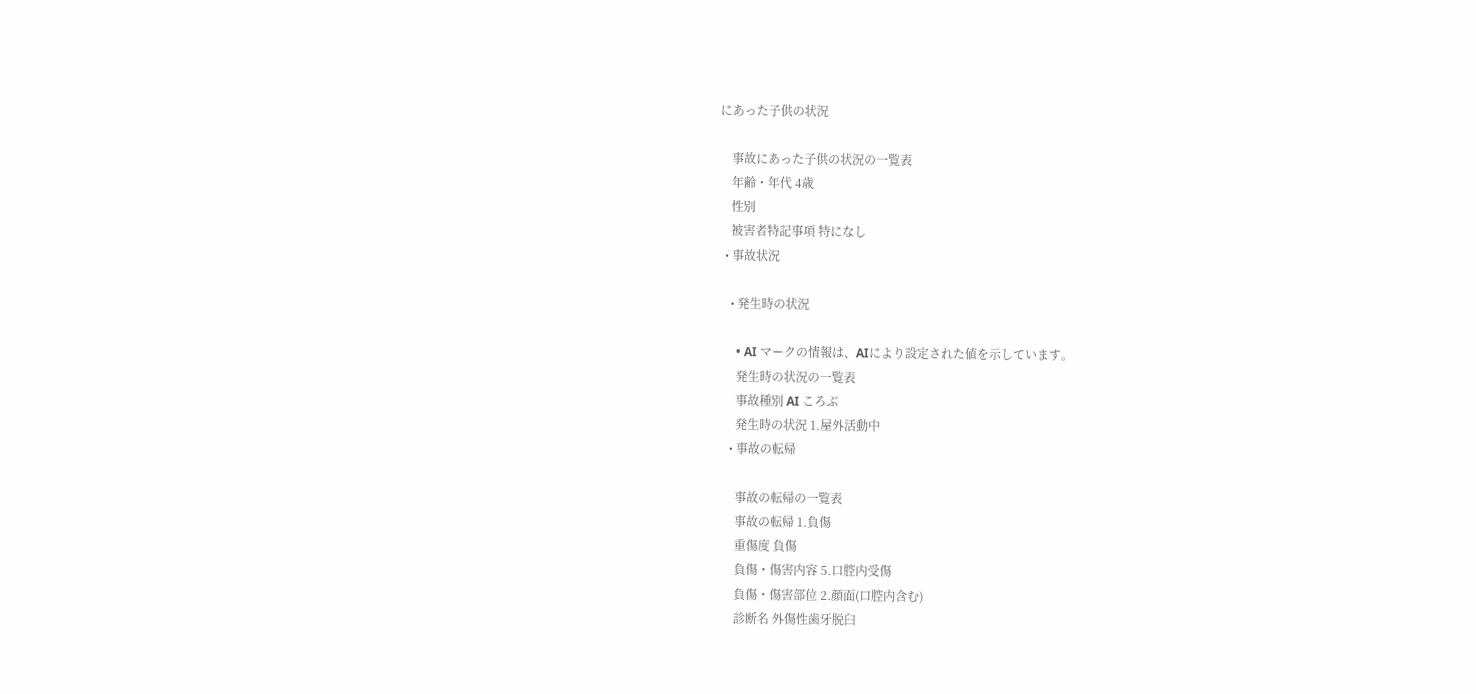にあった子供の状況

    事故にあった子供の状況の一覧表
    年齢・年代 4歳
    性別
    被害者特記事項 特になし
  • 事故状況

    • 発生時の状況

      • AI マークの情報は、AIにより設定された値を示しています。
      発生時の状況の一覧表
      事故種別 AI ころぶ
      発生時の状況 1.屋外活動中
    • 事故の転帰

      事故の転帰の一覧表
      事故の転帰 1.負傷
      重傷度 負傷
      負傷・傷害内容 5.口腔内受傷
      負傷・傷害部位 2.顔面(口腔内含む)
      診断名 外傷性歯牙脱臼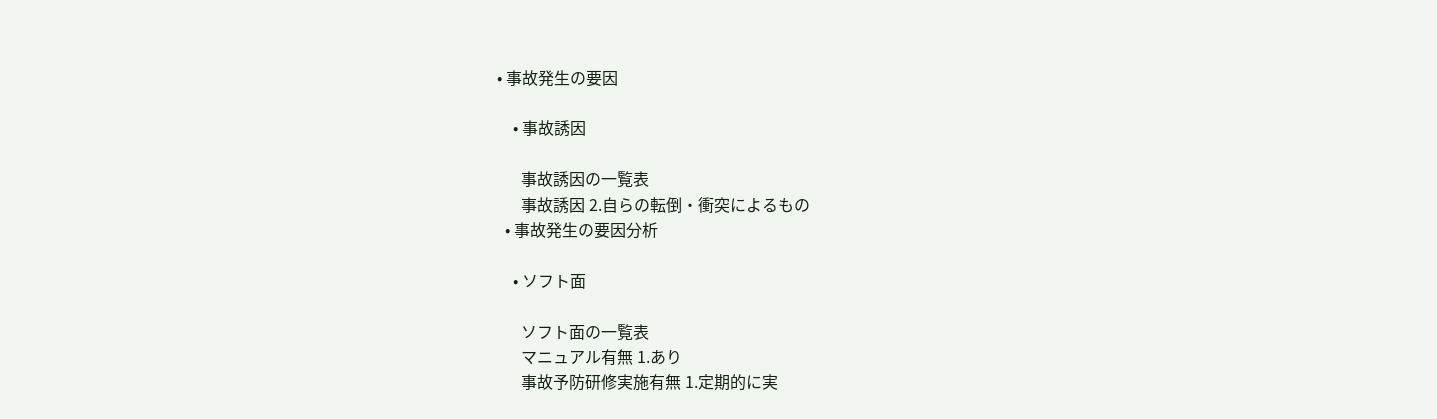• 事故発生の要因

    • 事故誘因

      事故誘因の一覧表
      事故誘因 2.自らの転倒・衝突によるもの
  • 事故発生の要因分析

    • ソフト面

      ソフト面の一覧表
      マニュアル有無 1.あり
      事故予防研修実施有無 1.定期的に実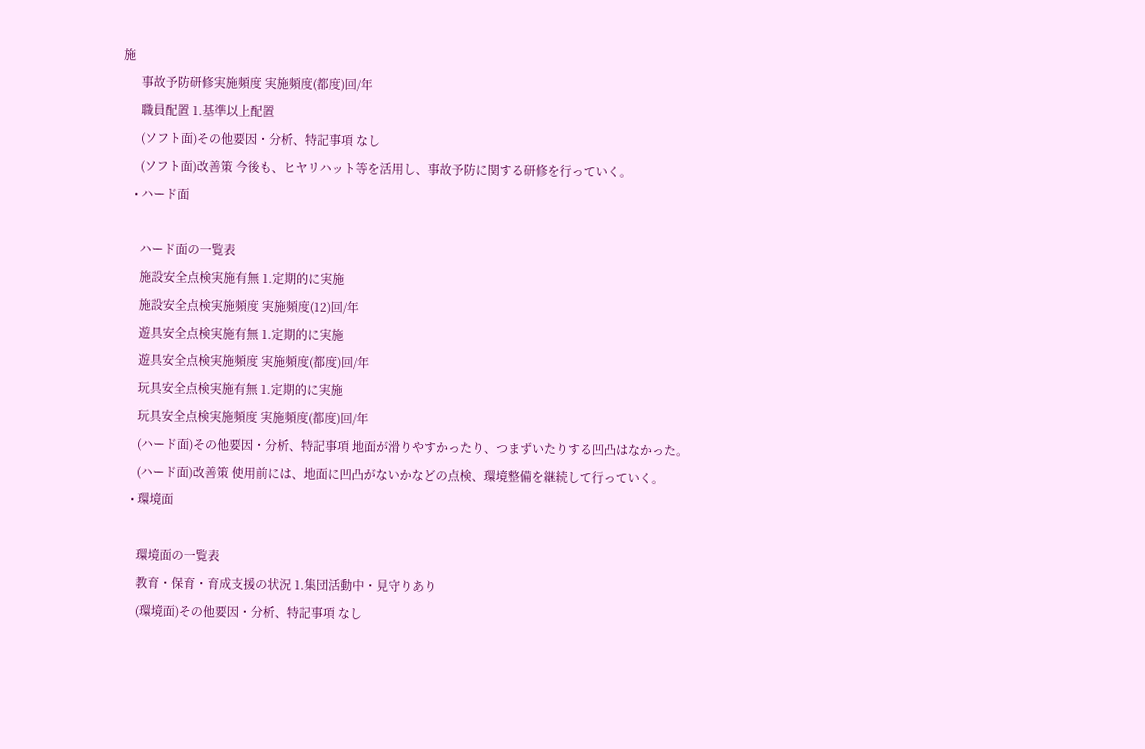施
      事故予防研修実施頻度 実施頻度(都度)回/年
      職員配置 1.基準以上配置
      (ソフト面)その他要因・分析、特記事項 なし
      (ソフト面)改善策 今後も、ヒヤリハット等を活用し、事故予防に関する研修を行っていく。
    • ハード面

      ハード面の一覧表
      施設安全点検実施有無 1.定期的に実施
      施設安全点検実施頻度 実施頻度(12)回/年
      遊具安全点検実施有無 1.定期的に実施
      遊具安全点検実施頻度 実施頻度(都度)回/年
      玩具安全点検実施有無 1.定期的に実施
      玩具安全点検実施頻度 実施頻度(都度)回/年
      (ハード面)その他要因・分析、特記事項 地面が滑りやすかったり、つまずいたりする凹凸はなかった。
      (ハード面)改善策 使用前には、地面に凹凸がないかなどの点検、環境整備を継続して行っていく。
    • 環境面

      環境面の一覧表
      教育・保育・育成支援の状況 1.集団活動中・見守りあり
      (環境面)その他要因・分析、特記事項 なし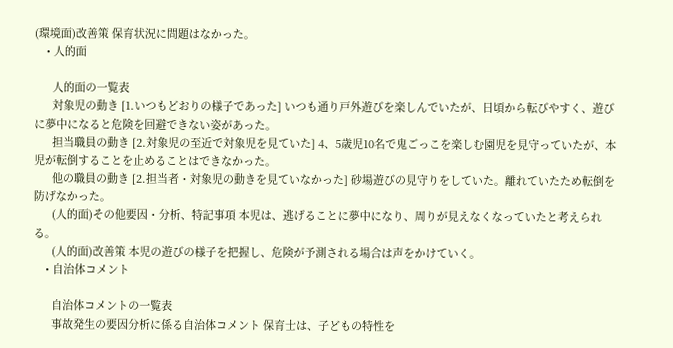(環境面)改善策 保育状況に問題はなかった。
    • 人的面

      人的面の一覧表
      対象児の動き [1.いつもどおりの様子であった] いつも通り戸外遊びを楽しんでいたが、日頃から転びやすく、遊びに夢中になると危険を回避できない姿があった。
      担当職員の動き [2.対象児の至近で対象児を見ていた] 4、5歳児10名で鬼ごっこを楽しむ園児を見守っていたが、本児が転倒することを止めることはできなかった。
      他の職員の動き [2.担当者・対象児の動きを見ていなかった] 砂場遊びの見守りをしていた。離れていたため転倒を防げなかった。
      (人的面)その他要因・分析、特記事項 本児は、逃げることに夢中になり、周りが見えなくなっていたと考えられる。
      (人的面)改善策 本児の遊びの様子を把握し、危険が予測される場合は声をかけていく。
    • 自治体コメント

      自治体コメントの一覧表
      事故発生の要因分析に係る自治体コメント 保育士は、子どもの特性を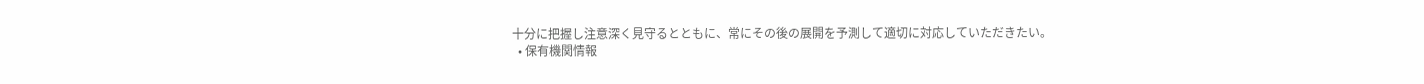十分に把握し注意深く見守るとともに、常にその後の展開を予測して適切に対応していただきたい。
  • 保有機関情報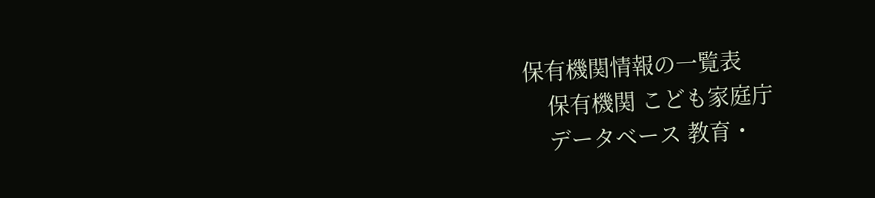保有機関情報の一覧表
    保有機関 こども家庭庁
    データベース 教育・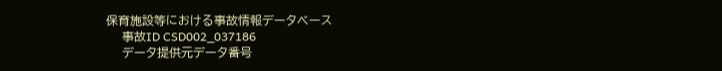保育施設等における事故情報データベース
    事故ID CSD002_037186
    データ提供元データ番号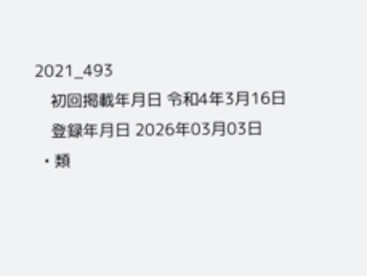2021_493
    初回掲載年月日 令和4年3月16日
    登録年月日 2026年03月03日
  • 類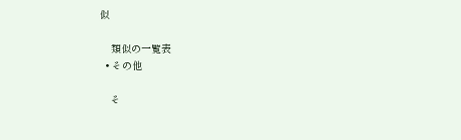似

    類似の一覧表
  • その他

    そ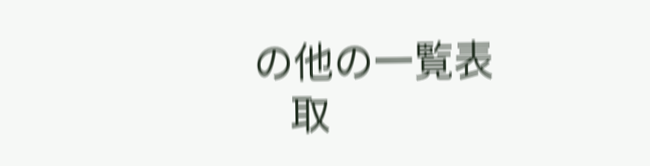の他の一覧表
    取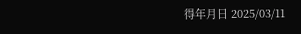得年月日 2025/03/11